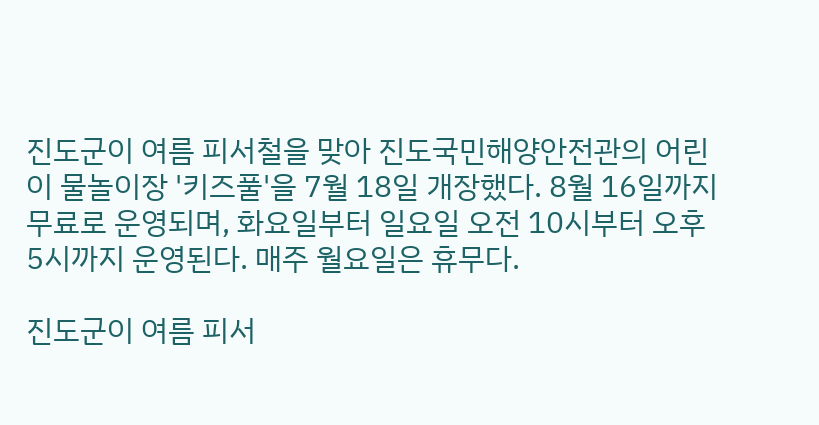진도군이 여름 피서철을 맞아 진도국민해양안전관의 어린이 물놀이장 '키즈풀'을 7월 18일 개장했다. 8월 16일까지 무료로 운영되며, 화요일부터 일요일 오전 10시부터 오후 5시까지 운영된다. 매주 월요일은 휴무다.

진도군이 여름 피서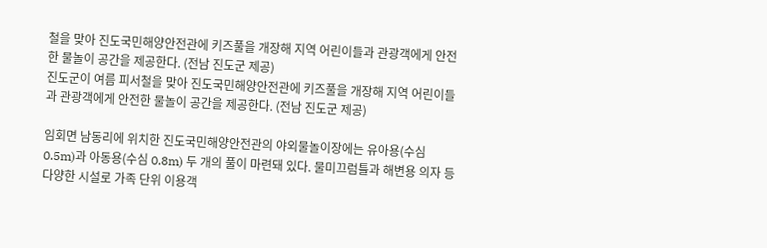철을 맞아 진도국민해양안전관에 키즈풀을 개장해 지역 어린이들과 관광객에게 안전한 물놀이 공간을 제공한다. (전남 진도군 제공)
진도군이 여름 피서철을 맞아 진도국민해양안전관에 키즈풀을 개장해 지역 어린이들과 관광객에게 안전한 물놀이 공간을 제공한다. (전남 진도군 제공)

임회면 남동리에 위치한 진도국민해양안전관의 야외물놀이장에는 유아용(수심 0.5m)과 아동용(수심 0.8m) 두 개의 풀이 마련돼 있다. 물미끄럼틀과 해변용 의자 등 다양한 시설로 가족 단위 이용객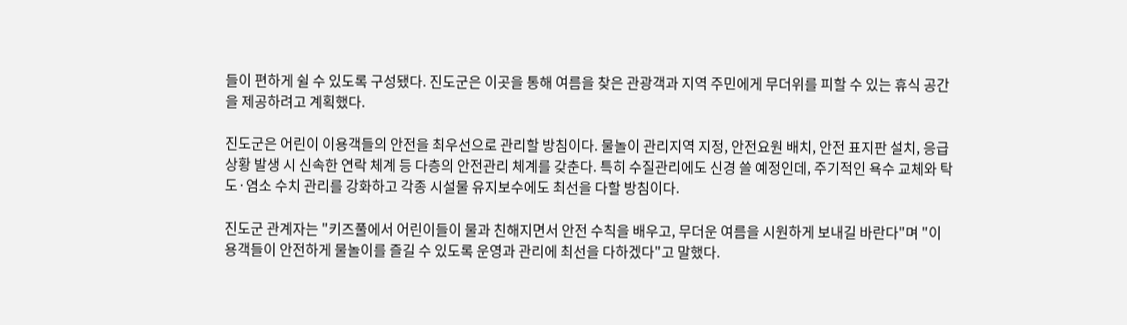들이 편하게 쉴 수 있도록 구성됐다. 진도군은 이곳을 통해 여름을 찾은 관광객과 지역 주민에게 무더위를 피할 수 있는 휴식 공간을 제공하려고 계획했다.

진도군은 어린이 이용객들의 안전을 최우선으로 관리할 방침이다. 물놀이 관리지역 지정, 안전요원 배치, 안전 표지판 설치, 응급상황 발생 시 신속한 연락 체계 등 다층의 안전관리 체계를 갖춘다. 특히 수질관리에도 신경 쓸 예정인데, 주기적인 욕수 교체와 탁도·염소 수치 관리를 강화하고 각종 시설물 유지보수에도 최선을 다할 방침이다.

진도군 관계자는 "키즈풀에서 어린이들이 물과 친해지면서 안전 수칙을 배우고, 무더운 여름을 시원하게 보내길 바란다"며 "이용객들이 안전하게 물놀이를 즐길 수 있도록 운영과 관리에 최선을 다하겠다"고 말했다.